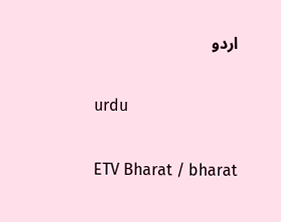اردو

urdu

ETV Bharat / bharat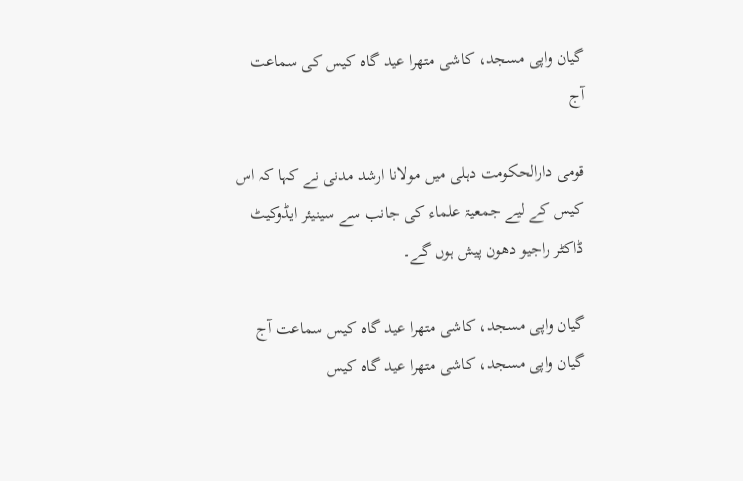گیان واپی مسجد، کاشی متھرا عید گاہ کیس کی سماعت آج

قومی دارالحکومت دہلی میں مولانا ارشد مدنی نے کہا کہ اس کیس کے لیے جمعیۃ علماء کی جانب سے سینیئر ایڈوکیٹ ڈاکٹر راجیو دھون پیش ہوں گے۔

گیان واپی مسجد، کاشی متھرا عید گاہ کیس سماعت آج
گیان واپی مسجد، کاشی متھرا عید گاہ کیس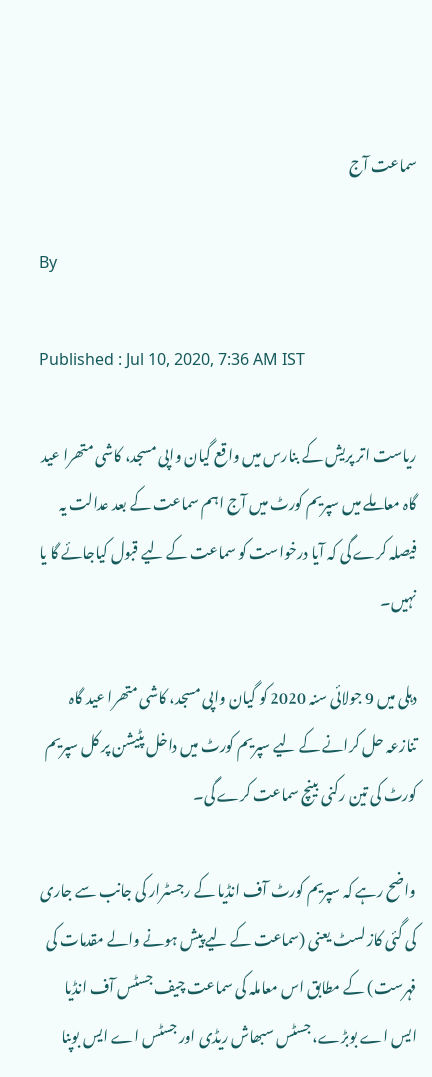سماعت آج

By

Published : Jul 10, 2020, 7:36 AM IST

ریاست اتر پریش کے بنارس میں واقع گیان واپی مسجد، کاشی متھرا عید گاہ معاملے میں سپریم کورٹ میں آج اہم سماعت کے بعد عدالت یہ فیصلہ کرے گی کہ آیا درخواست کو سماعت کے لیے قبول کیاجائے گا یا نہیں۔

دہلی میں 9 جولائی سنہ 2020 کو گیان واپی مسجد، کاشی متھرا عید گاہ تنازعہ حل کرانے کے لیے سپریم کورٹ میں داخل پٹیشن پر کل سپریم کورٹ کی تین رکنی بینچ سماعت کرے گی۔

واضح رہے کہ سپریم کورٹ آف انڈیا کے رجسٹرار کی جانب سے جاری کی گئی کاز لسٹ یعنی (سماعت کے لیے پیش ہونے والے مقدمات کی فہرست) کے مطابق اس معاملہ کی سماعت چیف جسٹس آف انڈیا ایس اے بوبڑے، جسٹس سبھاش ریڈی اور جسٹس اے ایس بوپنا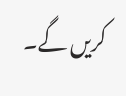کریں گے۔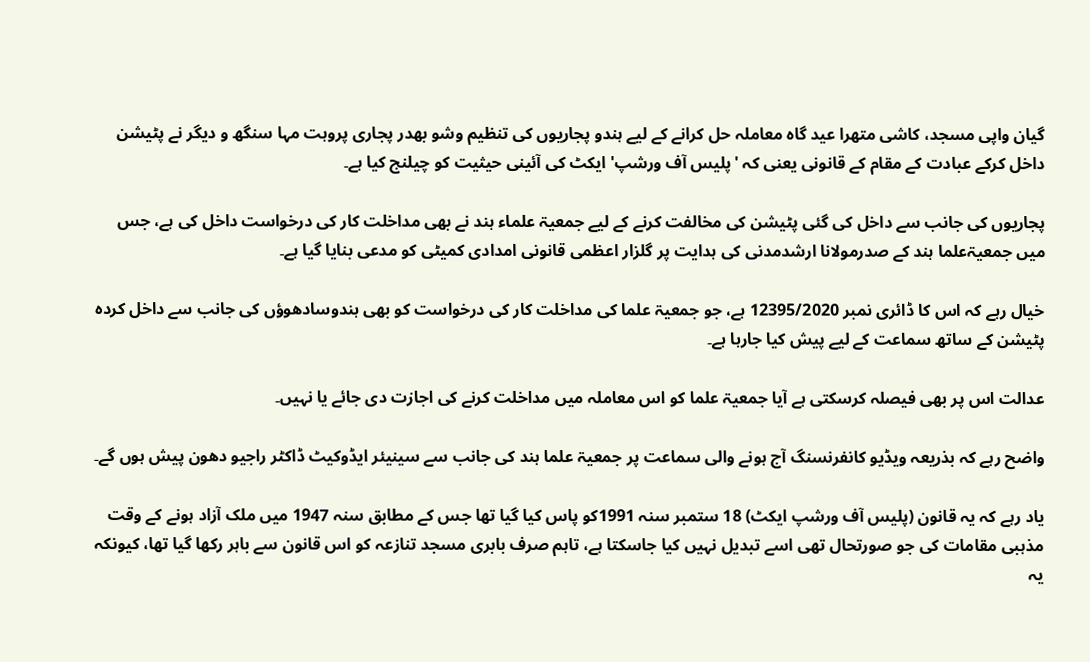گیان واپی مسجد، کاشی متھرا عید گاہ معاملہ حل کرانے کے لیے ہندو پجاریوں کی تنظیم وشو بھدر پجاری پروہت مہا سنگھ و دیگر نے پٹیشن داخل کرکے عبادت کے مقام کے قانونی یعنی کہ 'پلیس آف ورشپ' ایکٹ کی آئینی حیثیت کو چیلنج کیا ہے۔

پجاریوں کی جانب سے داخل کی گئی پٹیشن کی مخالفت کرنے کے لیے جمعیۃ علماء ہند نے بھی مداخلت کار کی درخواست داخل کی ہے، جس میں جمعیۃعلما ہند کے صدرمولانا ارشدمدنی کی ہدایت پر گلزار اعظمی قانونی امدادی کمیٹی کو مدعی بنایا گیا ہے۔

خیال رہے کہ اس کا ڈائری نمبر 12395/2020 ہے، جو جمعیۃ علما کی مداخلت کار کی درخواست کو بھی ہندوسادھوؤں کی جانب سے داخل کردہ پٹیشن کے ساتھ سماعت کے لیے پیش کیا جارہا ہے۔

عدالت اس پر بھی فیصلہ کرسکتی ہے آیا جمعیۃ علما کو اس معاملہ میں مداخلت کرنے کی اجازت دی جائے یا نہیں۔

واضح رہے کہ بذریعہ ویڈیو کانفرنسنگ آج ہونے والی سماعت پر جمعیۃ علما ہند کی جانب سے سینیئر ایڈوکیٹ ڈاکٹر راجیو دھون پیش ہوں گے۔

یاد رہے کہ یہ قانون (پلیس آف ورشپ ایکٹ) 18 ستمبر سنہ 1991کو پاس کیا گیا تھا جس کے مطابق سنہ 1947 میں ملک آزاد ہونے کے وقت مذہبی مقامات کی جو صورتحال تھی اسے تبدیل نہیں کیا جاسکتا ہے، تاہم صرف بابری مسجد تنازعہ کو اس قانون سے باہر رکھا گیا تھا، کیونکہ یہ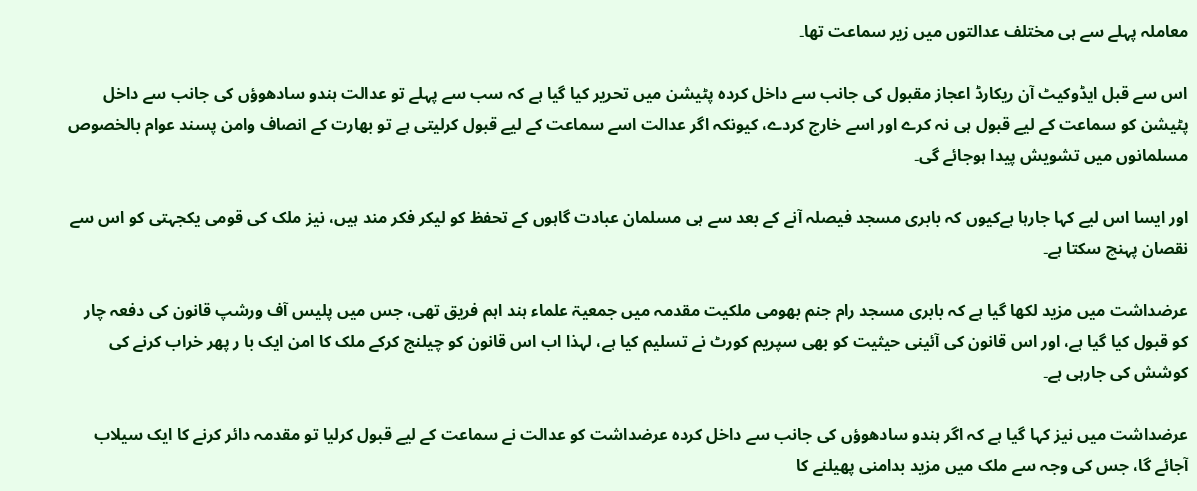معاملہ پہلے سے ہی مختلف عدالتوں میں زیر سماعت تھا۔

اس سے قبل ایڈوکیٹ آن ریکارڈ اعجاز مقبول کی جانب سے داخل کردہ پٹیشن میں تحریر کیا گیا ہے کہ سب سے پہلے تو عدالت ہندو سادھوؤں کی جانب سے داخل پٹیشن کو سماعت کے لیے قبول ہی نہ کرے اور اسے خارج کردے، کیونکہ اگر عدالت اسے سماعت کے لیے قبول کرلیتی ہے تو بھارت کے انصاف وامن پسند عوام بالخصوص مسلمانوں میں تشویش پیدا ہوجائے گی۔

اور ایسا اس لیے کہا جارہا ہےکیوں کہ بابری مسجد فیصلہ آنے کے بعد سے ہی مسلمان عبادت گاہوں کے تحفظ کو لیکر فکر مند ہیں، نیز ملک کی قومی یکجہتی کو اس سے نقصان پہنچ سکتا ہے۔

عرضداشت میں مزید لکھا گیا ہے کہ بابری مسجد رام جنم بھومی ملکیت مقدمہ میں جمعیۃ علماء ہند اہم فریق تھی، جس میں پلیس آف ورشپ قانون کی دفعہ چار کو قبول کیا گیا ہے، اور اس قانون کی آئینی حیثیت کو بھی سپریم کورٹ نے تسلیم کیا ہے، لہذا اب اس قانون کو چیلنج کرکے ملک کا امن ایک با ر پھر خراب کرنے کی کوشش کی جارہی ہے۔

عرضداشت میں نیز کہا گیا ہے کہ اگر ہندو سادھوؤں کی جانب سے داخل کردہ عرضداشت کو عدالت نے سماعت کے لیے قبول کرلیا تو مقدمہ دائر کرنے کا ایک سیلاب آجائے گا، جس کی وجہ سے ملک میں مزید بدامنی پھیلنے کا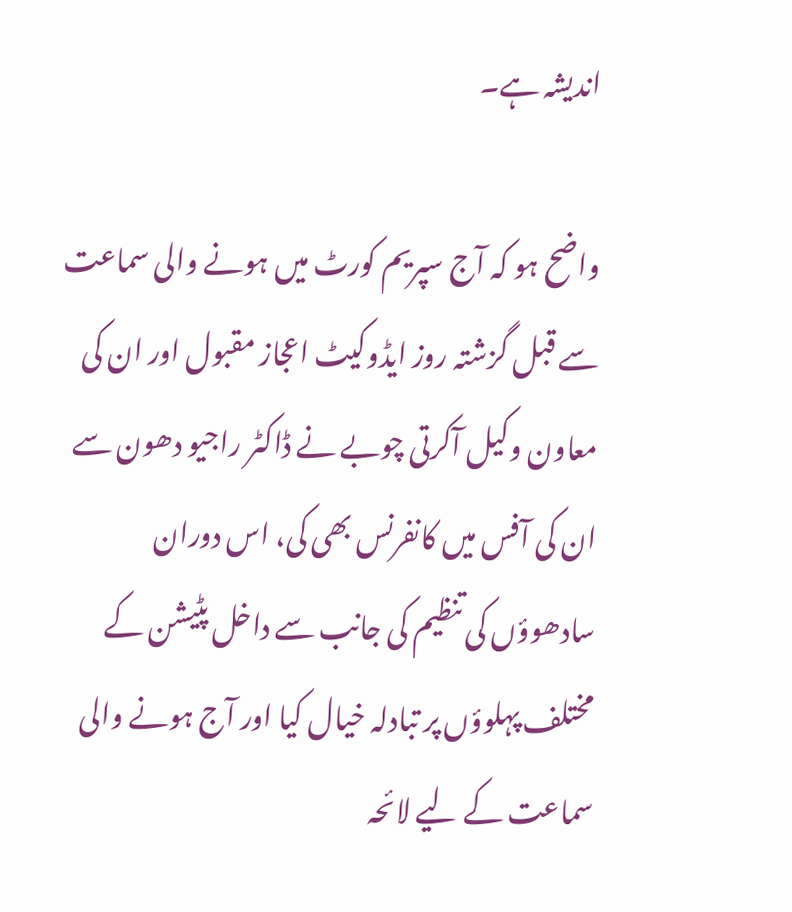اندیشہ ہے۔

واضح ہو کہ آج سپریم کورٹ میں ہونے والی سماعت سے قبل گزشتہ روز ایڈوکیٹ اعجاز مقبول اور ان کی معاون وکیل آکرتی چوبے نے ڈاکٹر راجیو دھون سے ان کی آفس میں کانفرنس بھی کی، اس دوران سادھوؤں کی تنظیم کی جانب سے داخل پٹیشن کے مختلف پہلوؤں پر تبادلہ خیال کیا اور آج ہونے والی سماعت کے لیے لائحہ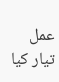عمل تیار کیا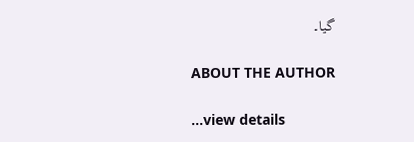گیا۔

ABOUT THE AUTHOR

...view details